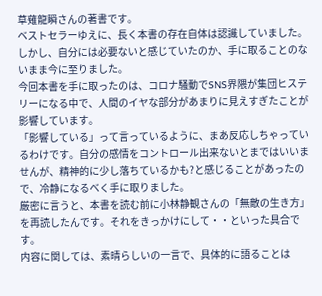草薙龍瞬さんの著書です。
ベストセラーゆえに、長く本書の存在自体は認識していました。
しかし、自分には必要ないと感じていたのか、手に取ることのないまま今に至りました。
今回本書を手に取ったのは、コロナ騒動でSNS界隈が集団ヒステリーになる中で、人間のイヤな部分があまりに見えすぎたことが影響しています。
「影響している」って言っているように、まあ反応しちゃっているわけです。自分の感情をコントロール出来ないとまではいいませんが、精神的に少し落ちているかも?と感じることがあったので、冷静になるべく手に取りました。
厳密に言うと、本書を読む前に小林静観さんの「無敵の生き方」を再読したんです。それをきっかけにして・・といった具合です。
内容に関しては、素晴らしいの一言で、具体的に語ることは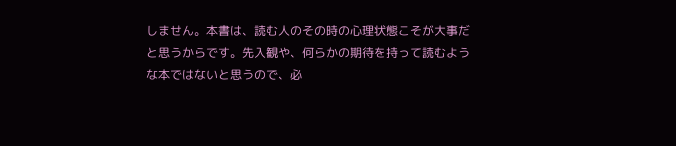しません。本書は、読む人のその時の心理状態こそが大事だと思うからです。先入観や、何らかの期待を持って読むような本ではないと思うので、必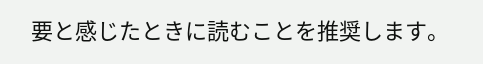要と感じたときに読むことを推奨します。